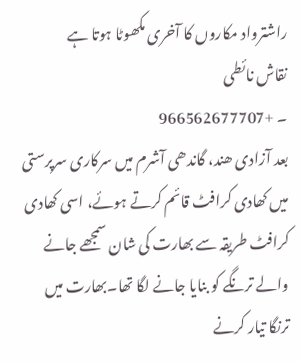راشترواد مکاروں کا آخری مکھوٹا ہوتا ہے
نقاش نائطی
۔ +966562677707
بعد آزادی ھند، گاندھی آشرم میں سرکاری سرپرستی میں کھادی کرافٹ قائم کرتے ہوئے، اسی کھادی کرافٹ طریقہ سے بھارت کی شان سمجھے جانے والے ترنگے کو بنایا جانے لگا تھا۔بھارت میں ترنگا تیار کرنے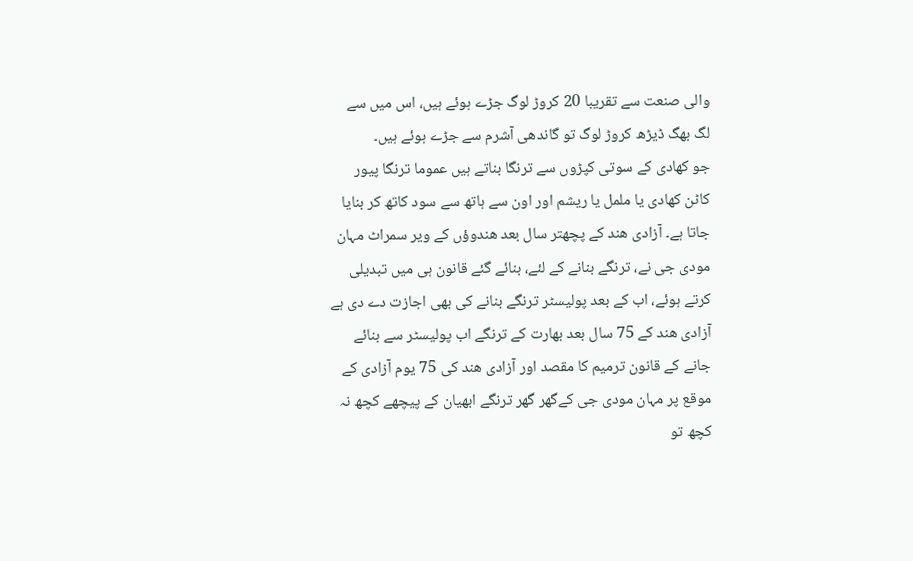والی صنعت سے تقریبا 20 کروڑ لوگ جڑے ہوئے ہیں، اس میں سے لگ بھگ ڈیڑھ کروڑ لوگ تو گاندھی آشرم سے جڑے ہوئے ہیں۔
جو کھادی کے سوتی کپڑوں سے ترنگا بناتے ہیں عموما ترنگا پیور کاٹن کھادی یا ململ یا ریشم اور اون سے ہاتھ سے سود کاتھ کر بنایا جاتا ہے۔ آزادی ھند کے پچھتر سال بعد ھندوؤں کے ویر سمراٹ مہان مودی جی نے، ترنگے بنانے کے لئے، بنائے گئے قانون ہی میں تبدیلی کرتے ہوئے، اب کے بعد پولیسٹر ترنگے بنانے کی بھی اجازت دے دی ہے
آزادی ھند کے 75 سال بعد بھارت کے ترنگے اب پولیسٹر سے بنائے جانے کے قانون ترمیم کا مقصد اور آزادی ھند کی 75 یوم آزادی کے موقع پر مہان مودی جی کےگھر گھر ترنگے ابھیان کے پیچھے کچھ نہ کچھ تو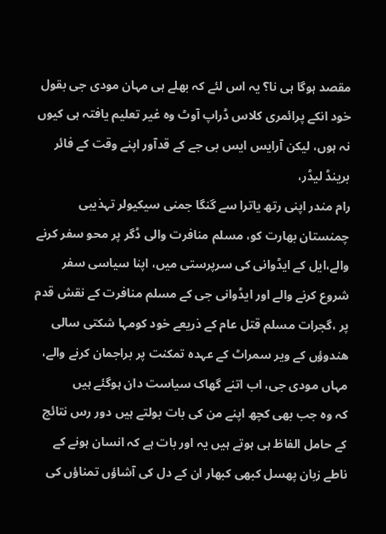مقصد ہوگا ہی نا؟ یہ اس لئے کہ بھلے ہی مہان مودی جی بقول خود انکے پرائمری کلاس ڈراپ آوٹ وہ غیر تعلیم یافتہ ہی کیوں نہ ہوں، لیکن آرایس ایس بی جے کے قدآور اپنے وقت کے فائر برینڈ لیڈر،
رام مندر اپنی رتھ یاترا سے گنگا جمنی سیکیولر تہذیبی چمنستان بھارت کو، مسلم منافرت والی ڈگر پر محو سفر کرنے والے،ایل کے ایڈوانی کی سرپرستی میں، اپنا سیاسی سفر شروع کرنے والے اور ایڈوانی جی کے مسلم منافرت کے نقش قدم پر ،گجرات مسلم قتل عام کے ذریعے خود کومہا شکتی سالی ھندوؤں کے ویر سمراٹ کے عہدہ تمکنت پر براجمان کرنے والے، مہاں مودی جی، اب اتنے گھاک سیاست دان ہوگئے ہیں
کہ وہ جب بھی کچھ اپنے من کی بات بولتے ہیں دور رس نتائج کے حامل الفاظ ہی ہوتے ہیں یہ اور بات ہے کہ انسان ہونے کے ناطے زبان پھسل کبھی کبھار ان کے دل کی آشاؤں تمناؤں کی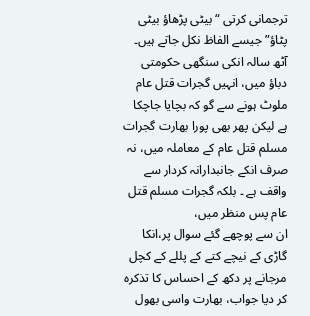ترجمانی کرتی “بیٹی پڑھاؤ بیٹی پٹاؤ” جیسے الفاظ نکل جاتے ہیں۔ آٹھ سالہ انکی سنگھی حکومتی دباؤ میں، انہیں گجرات قتل عام ملوٹ ہونے سے گو کہ بچایا جاچکا ہے لیکن پھر بھی پورا بھارت گجرات مسلم قتل عام کے معاملہ میں، نہ صرف انکے جانبدارانہ کردار سے واقف ہے ۔ بلکہ گجرات مسلم قتل عام پس منظر میں،
ان سے پوچھے گئے سوال پر،انکا گاڑی کے نیچے کتے کے پللے کے کچل مرجانے پر دکھ کے احساس کا تذکرہ کر دیا جواب، بھارت واسی بھول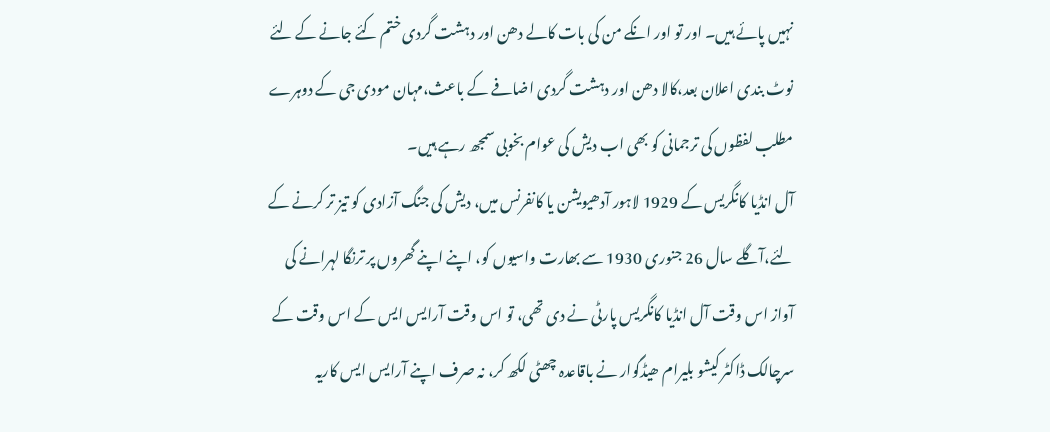نہیں پائے ہیں۔ اور تو اور انکے من کی بات کالے دھن اور دہشت گردی ختم کئے جانے کے لئے نوٹ بندی اعلان بعد،کالا دھن اور دہشت گردی اضافے کے باعث،مہان مودی جی کے دوہرے مطلب لفظوں کی ترجمانی کو بھی اب دیش کی عوام بخوبی سمجھ رہے ہیں۔
آل انڈیا کانگریس کے 1929 لاہور آدھیویشن یا کانفرنس میں، دیش کی جنگ آزادی کو تیز تر کرنے کے لئے،آگلے سال 26 جنوری 1930 سے بھارت واسیوں کو، اپنے اپنے گھروں پر ترنگا لہرانے کی آواز اس وقت آل انڈیا کانگریس پارٹی نے دی تھی، تو اس وقت آرایس ایس کے اس وقت کے سرچالک ڈاکٹر کیشو بلیرام ھیڈگوار نے باقاعدہ چھٹی لکھ کر، نہ صرف اپنے آرایس ایس کاریہ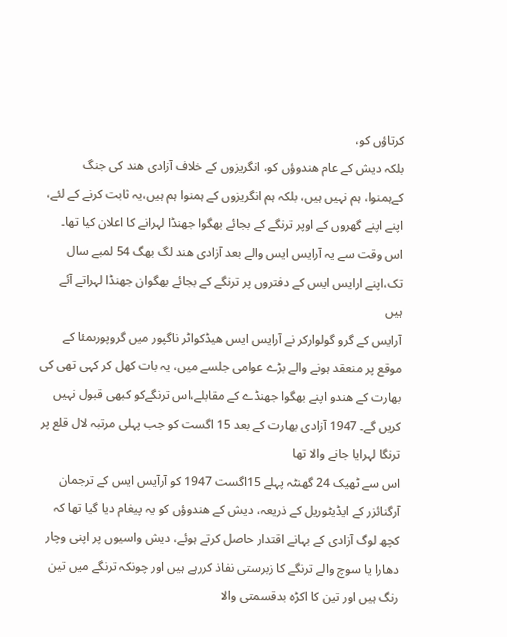کرتاؤں کو،
بلکہ دیش کے عام ھندوؤں کو، انگریزوں کے خلاف آزادی ھند کی جنگ کےہمنوا، ہم نہیں ہیں، بلکہ ہم انگریزوں کے ہمنوا ہم ہیں،یہ ثابت کرنے کے لئے، اپنے اپنے گھروں کے اوپر ترنگے کے بجائے بھگوا جھنڈا لہرانے کا اعلان کیا تھا۔ اس وقت سے یہ آرایس ایس والے بعد آزادی ھند لگ بھگ 54 لمبے سال تک،اپنے ارایس ایس کے دفتروں پر ترنگے کے بجائے بھگوان جھنڈا لہراتے آئے ہیں
آرایس کے گرو گولوارکر نے آرایس ایس ھیڈکواٹر ناگپور میں گروپورںمئا کے موقع پر منعقد ہونے والے بڑے عوامی جلسے میں، یہ بات کھل کر کہی تھی کی بھارت کے ھندو اپنے بھگوا جھنڈے کے مقابلے،اس ترنگےکو کبھی قبول نہیں کریں گے۔ 1947 آزادی بھارت کے بعد 15 اگست کو جب پہلی مرتبہ لال قلع پر ترنگا لہرایا جانے والا تھا
اس سے ٹھیک 24 گھنٹہ پہلے 15اگست 1947 کو آرآیس ایس کے ترجمان آرگنائزر کے ایڈیٹوریل کے ذریعہ، دیش کے ھندوؤں کو یہ پیغام دیا گیا تھا کہ کچھ لوگ آزادی کے بہانے اقتدار حاصل کرتے ہوئے، دیش واسیوں پر اپنی وچار دھارا یا سوچ والے ترنگے کا زبرستی نفاذ کررہے ہیں اور چونکہ ترنگے میں تین رنگ ہیں اور تین کا اکڑہ بدقسمتی والا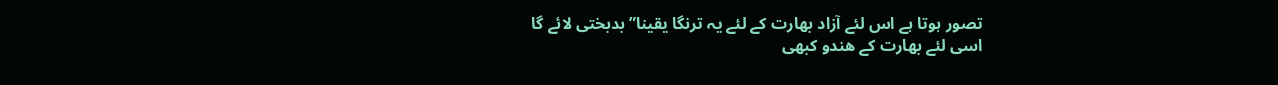تصور ہوتا ہے اس لئے آزاد بھارت کے لئے یہ ترنگا یقینا” بدبختی لائے گا
اسی لئے بھارت کے ھندو کبھی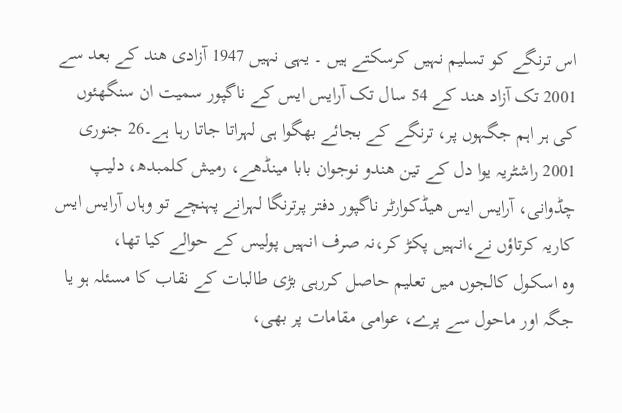اس ترنگے کو تسلیم نہیں کرسکتے ہیں ۔ یہی نہیں 1947 آزادی ھند کے بعد سے 2001 تک آزاد ھند کے 54 سال تک آرایس ایس کے ناگپور سمیت ان سنگھئوں کی ہر اہم جگہوں پر، ترنگے کے بجائے بھگوا ہی لہراتا جاتا رہا ہے۔26 جنوری 2001 راشٹریہ یوا دل کے تین ھندو نوجوان بابا مینڈھے، رمیش کلمبدھ، دلیپ چڈوانی، آرایس ایس ھیڈکوارٹر ناگپور دفتر پرترنگا لہرانے پہنچے تو وہاں آرایس ایس کاریہ کرتاؤں نے،انہیں پکڑ کر،نہ صرف انہیں پولیس کے حوالے کیا تھا،
وہ اسکول کالجوں میں تعلیم حاصل کررہی بڑی طالبات کے نقاب کا مسئلہ ہو یا جگہ اور ماحول سے پرے، عوامی مقامات پر بھی،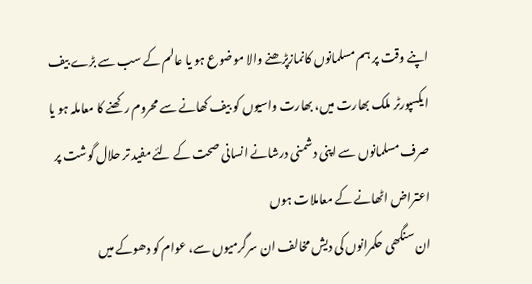اپنے وقت پر ہم مسلمانوں کانمازپڑھنے والا موضوع ہو یا عالم کے سب سے بڑے بیف ایکسپورٹر ملک بھارت میں، بھارت واسیوں کو بیف کھانے سے محروم رکھنے کا معاملہ ہو یا صرف مسلمانوں سے اپنی دشمنی درشانے انسانی صحت کے لئے مفید تر حلال گوشت پر اعتراض اٹھانے کے معاملات ہوں
ان سنگھی حکمرانوں کی دیش مخالف ان سرگرمیوں سے، عوام کو دھوکے میں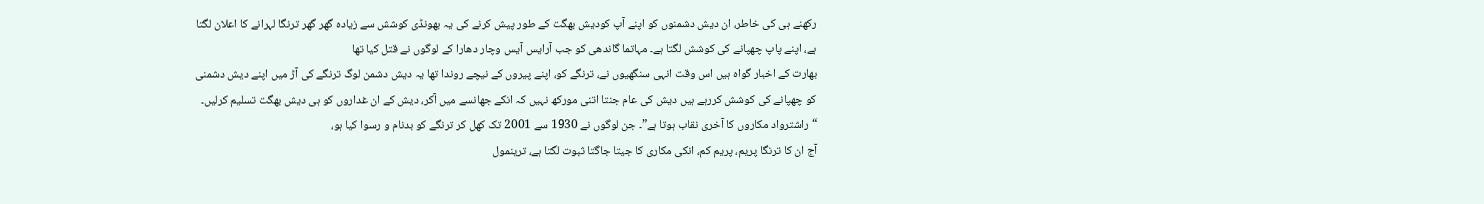رکھنے ہی کی خاطر، ان دیش دشمنوں کو اپنے آپ کودیش بھگت کے طور پیش کرنے کی یہ بھونڈی کوشش سے زیادہ گھر گھر ترنگا لہرانے کا اعلان لگتا ہے، اپنے پاپ چھپانے کی کوشش لگتا ہے۔ مہاتما گاندھی کو جب آرایس آیس وچار دھارا کے لوگوں نے قتل کیا تھا
بھارت کے اخبار گواہ ہیں اس وقت انہی سنگھیوں نے، ترنگے کو، اپنے پیروں کے نیچے روندا تھا یہ دیش دشمن لوگ ترنگے کی آڑ میں اپنے دیش دشمنی کو چھپانے کی کوشش کررہے ہیں دیش کی عام جنتا اتنی مورکھ نہیں کہ انکے جھانسے میں آکر، دیش کے ان غداروں کو ہی دیش بھگت تسلیم کرلیں۔ “راشترواد مکاروں کا آخری نقاب ہوتا ہے”۔ جن لوگوں نے 1930 سے 2001 تک کھل کر ترنگے کو بدنام و رسوا کیا ہو،
آج ان کا ترنگا پریم، پریم کم، انکی مکاری کا جیتا جاگتا ثبوت لگتا ہے، ترینمول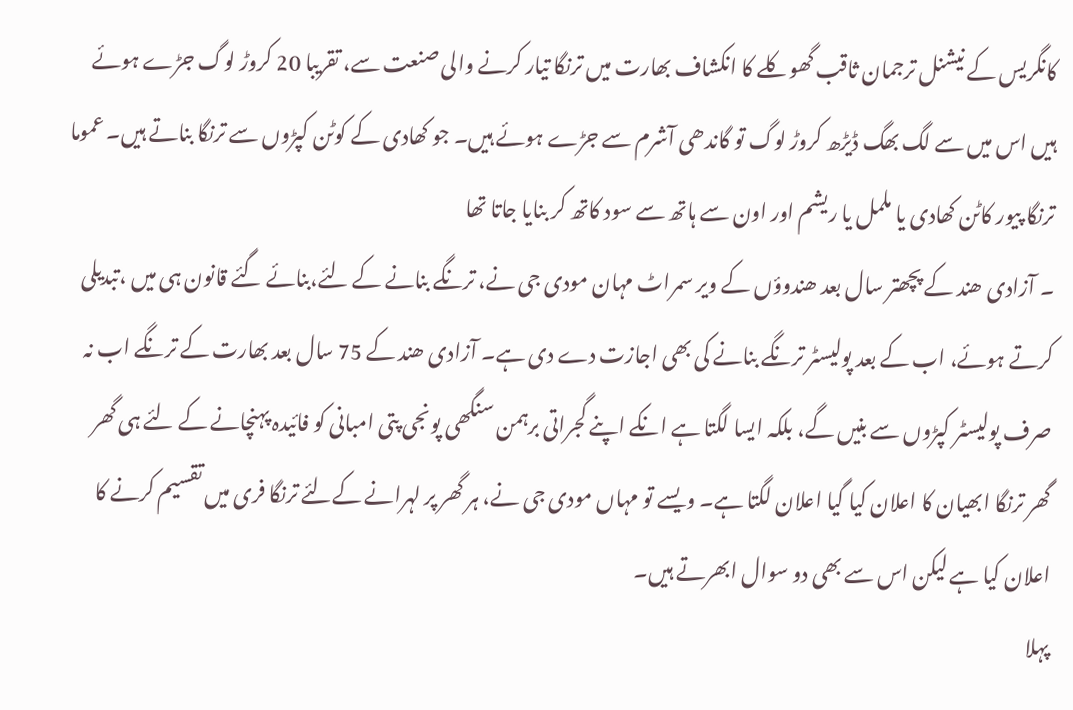کانگریس کے نیشنل ترجمان ثاقب گھوکلے کا انکشاف بھارت میں ترنگا تیار کرنے والی صنعت سے، تقریبا 20 کروڑ لوگ جڑے ہوئے ہیں اس میں سے لگ بھگ ڈیڑھ کروڑ لوگ تو گاندھی آشرم سے جڑے ہوئے ہیں۔ جو کھادی کے کوٹن کپڑوں سے ترنگا بناتے ہیں۔ عموما ترنگا پیور کاٹن کھادی یا ململ یا ریشم اور اون سے ہاتھ سے سود کاتھ کر بنایا جاتا تھا
۔ آزادی ھند کے پچھتر سال بعد ھندوؤں کے ویر سمراٹ مہان مودی جی نے، ترنگے بنانے کے لئے،بنائے گئے قانون ہی میں ،تبدیلی کرتے ہوئے، اب کے بعد پولیسٹر ترنگے بنانے کی بھی اجازت دے دی ہے۔ آزادی ھند کے 75 سال بعد بھارت کے ترنگے اب نہ صرف پولیسٹر کپڑوں سے بنیں گے، بلکہ ایسا لگتا ہے انکے اپنے گجراتی برہمن سنگھی پونجی پتی امبانی کو فائیدہ پہنچانے کے لئے ہی گھر گھر ترنگا ابھیان کا اعلان کیا گیا اعلان لگتا ہے۔ ویسے تو مہاں مودی جی نے، ہر گھر پر لہرانے کےلئے ترنگا فری میں تقسیم کرنے کا اعلان کیا ہے لیکن اس سے بھی دو سوال ابھرتے ہیں۔
پہلا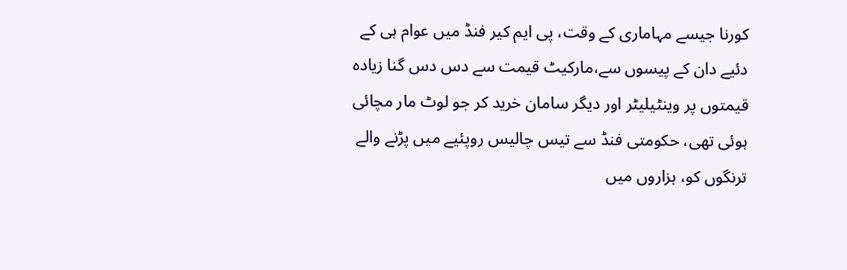کورنا جیسے مہاماری کے وقت، پی ایم کیر فنڈ میں عوام ہی کے دئیے دان کے پیسوں سے،مارکیٹ قیمت سے دس دس گنا زیادہ قیمتوں پر وینٹیلیٹر اور دیگر سامان خرید کر جو لوٹ مار مچائی ہوئی تھی، حکومتی فنڈ سے تیس چالیس روپئیے میں پڑنے والے ترنگوں کو، ہزاروں میں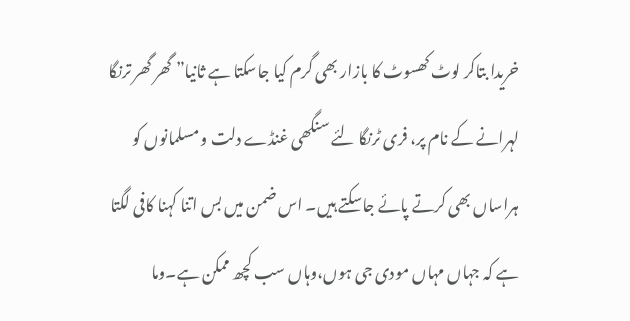خریدا بتاکر لوٹ کھسوٹ کا بازار بھی گرم کیا جاسکتا ہے ثانیا” گھر گھر ترنگا لہرانے کے نام پر، فری ٹرنگا لئے سنگھی غنڈے دلت و مسلمانوں کو ہراساں بھی کرتے پائے جاسکتے ہیں۔ اس ضمن میں بس اتنا کہنا کافی لگتا ہے کہ جہاں مہاں مودی جی ہوں،وہاں سب کچھ ممکن ہے۔وما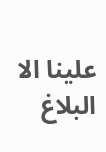علینا الا البلاغ